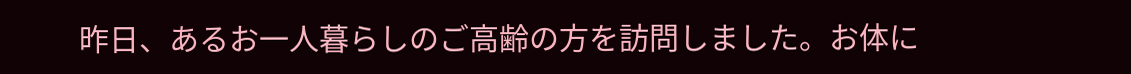昨日、あるお一人暮らしのご高齢の方を訪問しました。お体に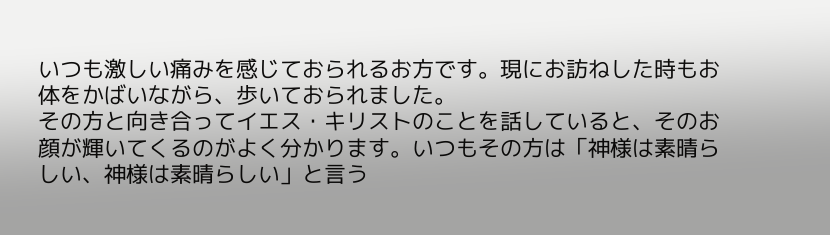いつも激しい痛みを感じておられるお方です。現にお訪ねした時もお体をかばいながら、歩いておられました。
その方と向き合ってイエス・キリストのことを話していると、そのお顔が輝いてくるのがよく分かります。いつもその方は「神様は素晴らしい、神様は素晴らしい」と言う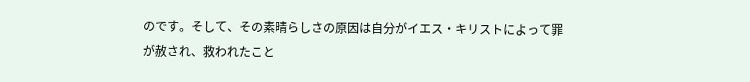のです。そして、その素晴らしさの原因は自分がイエス・キリストによって罪が赦され、救われたこと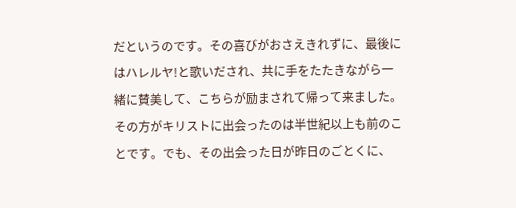だというのです。その喜びがおさえきれずに、最後にはハレルヤ!と歌いだされ、共に手をたたきながら一緒に賛美して、こちらが励まされて帰って来ました。
その方がキリストに出会ったのは半世紀以上も前のことです。でも、その出会った日が昨日のごとくに、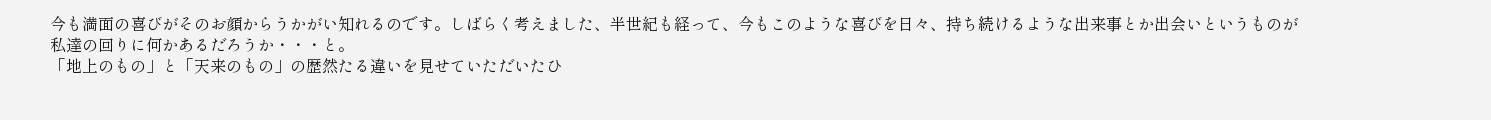今も満面の喜びがそのお顔からうかがい知れるのです。しばらく考えました、半世紀も経って、今もこのような喜びを日々、持ち続けるような出来事とか出会いというものが私達の回りに何かあるだろうか・・・と。
「地上のもの」と「天来のもの」の歴然たる違いを見せていただいたひ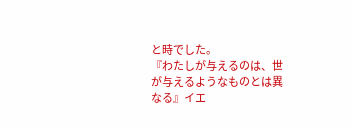と時でした。
『わたしが与えるのは、世が与えるようなものとは異なる』イエ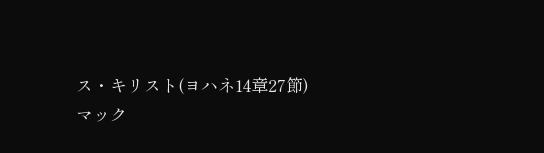ス・キリスト(ヨハネ14章27節)
マック